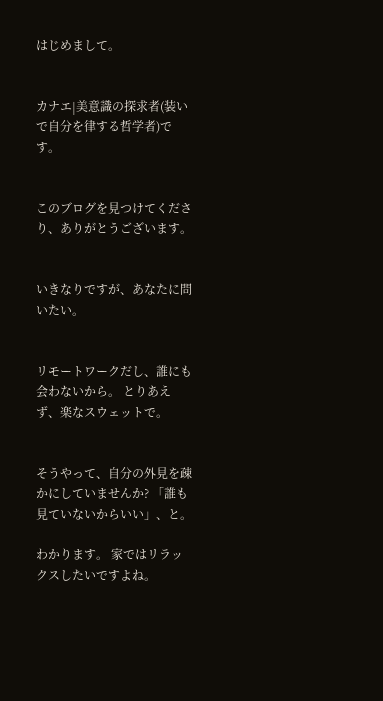はじめまして。


カナエ|美意識の探求者(装いで自分を律する哲学者)です。


このブログを見つけてくださり、ありがとうございます。


いきなりですが、あなたに問いたい。


リモートワークだし、誰にも会わないから。 とりあえず、楽なスウェットで。


そうやって、自分の外見を疎かにしていませんか? 「誰も見ていないからいい」、と。

わかります。 家ではリラックスしたいですよね。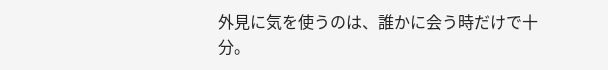外見に気を使うのは、誰かに会う時だけで十分。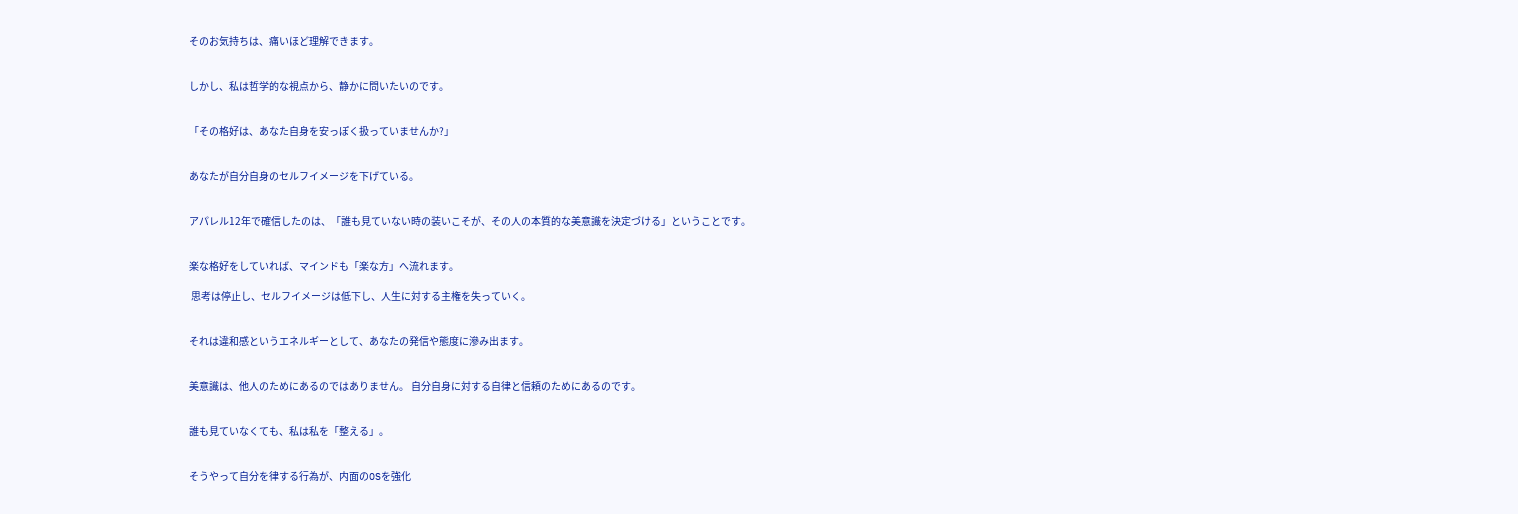そのお気持ちは、痛いほど理解できます。


しかし、私は哲学的な視点から、静かに問いたいのです。


「その格好は、あなた自身を安っぽく扱っていませんか?」


あなたが自分自身のセルフイメージを下げている。


アパレル12年で確信したのは、「誰も見ていない時の装いこそが、その人の本質的な美意識を決定づける」ということです。


楽な格好をしていれば、マインドも「楽な方」へ流れます。

 思考は停止し、セルフイメージは低下し、人生に対する主権を失っていく。


それは違和感というエネルギーとして、あなたの発信や態度に滲み出ます。


美意識は、他人のためにあるのではありません。 自分自身に対する自律と信頼のためにあるのです。


誰も見ていなくても、私は私を「整える」。


そうやって自分を律する行為が、内面のOSを強化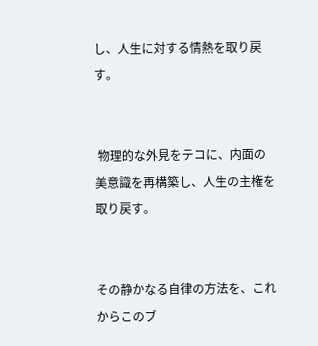し、人生に対する情熱を取り戻す。


 物理的な外見をテコに、内面の美意識を再構築し、人生の主権を取り戻す。


その静かなる自律の方法を、これからこのブ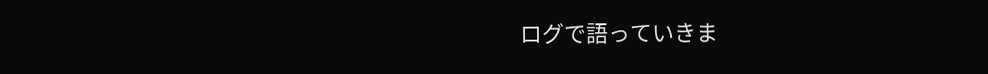ログで語っていきま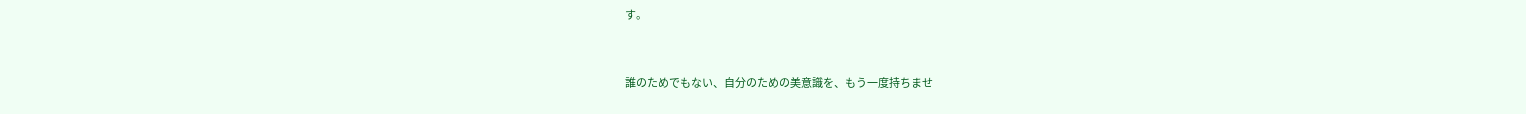す。


誰のためでもない、自分のための美意識を、もう一度持ちませ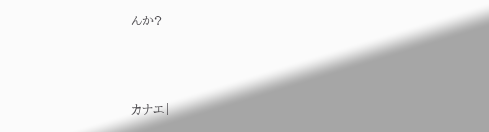んか?



カナエ|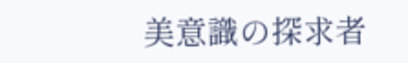美意識の探求者